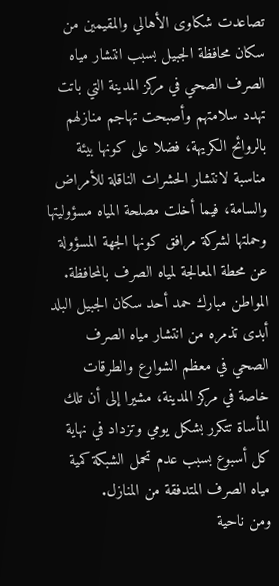تصاعدت شكاوى الأهالي والمقيمين من سكان محافظة الجبيل بسبب انتشار مياه الصرف الصحي في مركز المدينة التي باتت تهدد سلامتهم وأصبحت تهاجم منازلهم بالروائح الكريهة، فضلا على كونها بيئة مناسبة لانتشار الحشرات الناقلة للأمراض والسامة، فيما أخلت مصلحة المياه مسؤوليتها وحملتها لشركة مرافق كونها الجهة المسؤولة عن محطة المعالجة لمياه الصرف بالمحافظة.
المواطن مبارك حمد أحد سكان الجبيل البلد أبدى تذمره من انتشار مياه الصرف الصحي في معظم الشوارع والطرقات خاصة في مركز المدينة، مشيرا إلى أن تلك المأساة تتكرر بشكل يومي وتزداد في نهاية كل أسبوع بسبب عدم تحمل الشبكة كمية مياه الصرف المتدفقة من المنازل.
ومن ناحية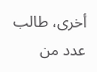أخرى، طالب عدد من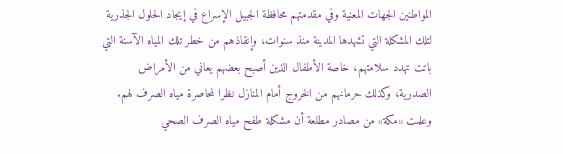المواطنين الجهات المعنية وفي مقدمتهم محافظة الجبيل الإسراع في إيجاد الحلول الجذرية لتلك المشكلة التي تشهدها المدينة منذ سنوات، وإنقاذهم من خطر تلك المياه الآسنة التي باتت تهدد سلامتهم، خاصة الأطفال الذين أصبح بعضهم يعاني من الأمراض الصدرية، وكذلك حرمانهم من الخروج أمام المنازل نظرا لمحاصرة مياه الصرف لهم.
وعلمت «مكة» من مصادر مطلعة أن مشكلة طفح مياه الصرف الصحي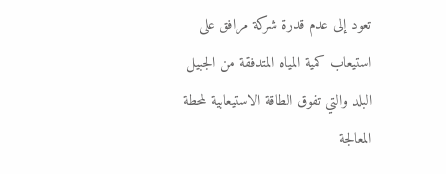تعود إلى عدم قدرة شركة مرافق على استيعاب كمية المياه المتدفقة من الجبيل البلد والتي تفوق الطاقة الاستيعابية لمحطة المعالجة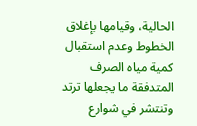الحالية، وقيامها بإغلاق الخطوط وعدم استقبال كمية مياه الصرف المتدفقة ما يجعلها ترتد وتنتشر في شوارع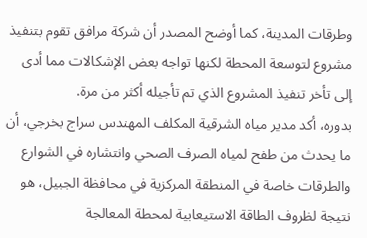وطرقات المدينة، كما أوضح المصدر أن شركة مرافق تقوم بتنفيذ مشروع لتوسعة المحطة لكنها تواجه بعض الإشكالات مما أدى إلى تأخر تنفيذ المشروع الذي تم تأجيله أكثر من مرة.
بدوره، أكد مدير مياه الشرقية المكلف المهندس سراج بخرجي، أن ما يحدث من طفح لمياه الصرف الصحي وانتشاره في الشوارع والطرقات خاصة في المنطقة المركزية في محافظة الجبيل، هو نتيجة لظروف الطاقة الاستيعابية لمحطة المعالجة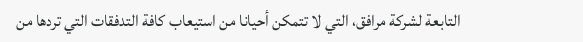التابعة لشركة مرافق، التي لا تتمكن أحيانا من استيعاب كافة التدفقات التي تردها من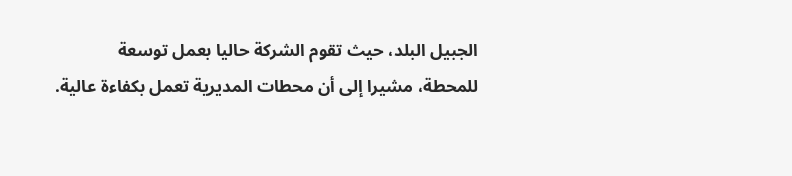الجبيل البلد، حيث تقوم الشركة حاليا بعمل توسعة للمحطة، مشيرا إلى أن محطات المديرية تعمل بكفاءة عالية.